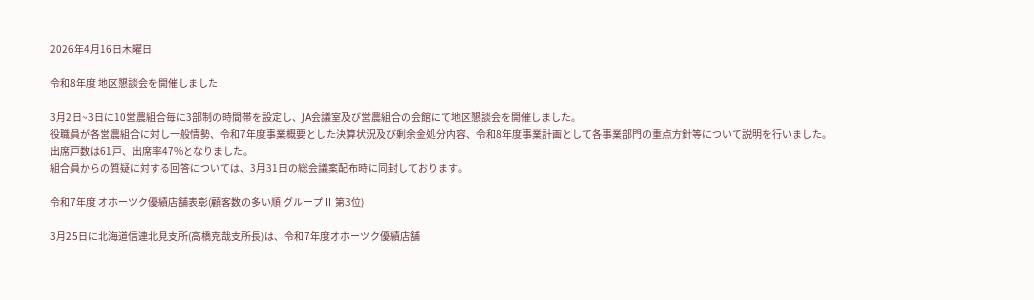2026年4月16日木曜日

令和8年度 地区懇談会を開催しました

3月2日~3日に10営農組合毎に3部制の時間帯を設定し、JA会議室及び営農組合の会館にて地区懇談会を開催しました。
役職員が各営農組合に対し一般情勢、令和7年度事業概要とした決算状況及び剰余金処分内容、令和8年度事業計画として各事業部門の重点方針等について説明を行いました。
出席戸数は61戸、出席率47%となりました。
組合員からの質疑に対する回答については、3月31日の総会議案配布時に同封しております。

令和7年度 オホーツク優績店舗表彰(顧客数の多い順 グループⅡ 第3位)

3月25日に北海道信連北見支所(高橋克哉支所長)は、令和7年度オホーツク優績店舗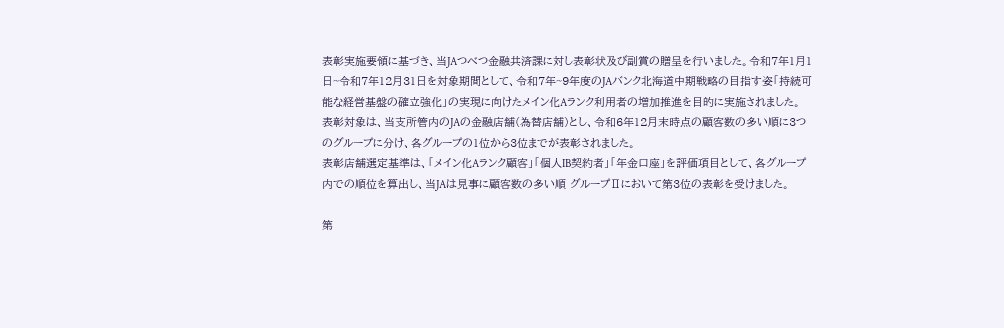表彰実施要領に基づき、当JAつべつ金融共済課に対し表彰状及び副賞の贈呈を行いました。令和7年1月1日~令和7年12月31日を対象期間として、令和7年~9年度のJAバンク北海道中期戦略の目指す姿「持続可能な経営基盤の確立強化」の実現に向けたメイン化Aランク利用者の増加推進を目的に実施されました。
表彰対象は、当支所管内のJAの金融店舗(為替店舗)とし、令和6年12月末時点の顧客数の多い順に3つのグループに分け、各グループの1位から3位までが表彰されました。
表彰店舗選定基準は、「メイン化Aランク顧客」「個人IB契約者」「年金口座」を評価項目として、各グループ内での順位を算出し、当JAは見事に顧客数の多い順 グループⅡにおいて第3位の表彰を受けました。

第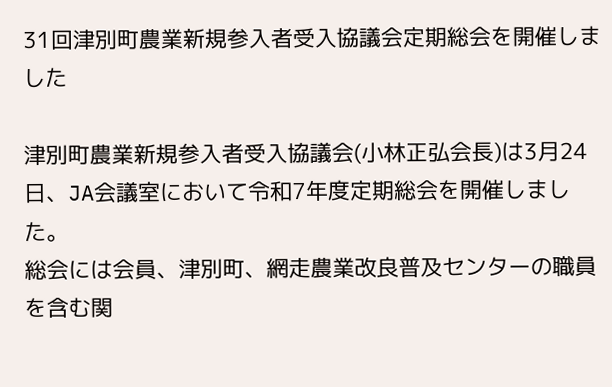31回津別町農業新規参入者受入協議会定期総会を開催しました

津別町農業新規参入者受入協議会(小林正弘会長)は3月24 日、JA会議室において令和7年度定期総会を開催しました。
総会には会員、津別町、網走農業改良普及センターの職員を含む関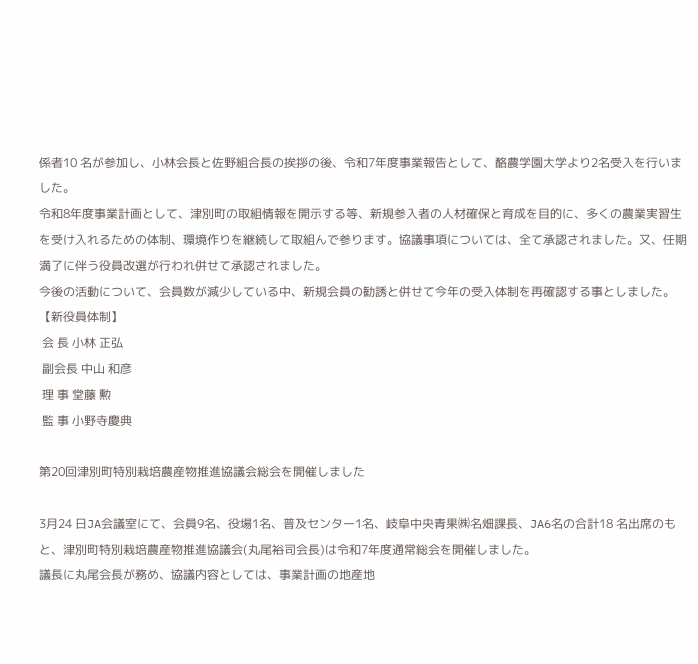係者10 名が参加し、小林会長と佐野組合長の挨拶の後、令和7年度事業報告として、酪農学園大学より2名受入を行いました。
令和8年度事業計画として、津別町の取組情報を開示する等、新規参入者の人材確保と育成を目的に、多くの農業実習生を受け入れるための体制、環境作りを継続して取組んで参ります。協議事項については、全て承認されました。又、任期満了に伴う役員改選が行われ併せて承認されました。
今後の活動について、会員数が減少している中、新規会員の勧誘と併せて今年の受入体制を再確認する事としました。
【新役員体制】
 会 長 小林 正弘
 副会長 中山 和彦
 理 事 堂藤 勲
 監 事 小野寺慶典

第20回津別町特別栽培農産物推進協議会総会を開催しました

3月24 日JA会議室にて、会員9名、役場1名、普及センター1名、岐阜中央青果㈱名畑課長、JA6名の合計18 名出席のもと、津別町特別栽培農産物推進協議会(丸尾裕司会長)は令和7年度通常総会を開催しました。
議長に丸尾会長が務め、協議内容としては、事業計画の地産地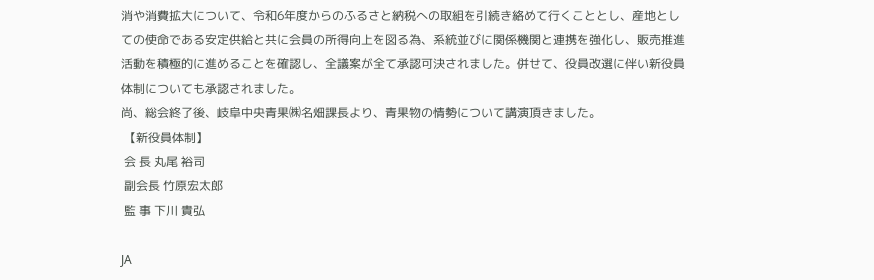消や消費拡大について、令和6年度からのふるさと納税への取組を引続き絡めて行くこととし、産地としての使命である安定供給と共に会員の所得向上を図る為、系統並びに関係機関と連携を強化し、販売推進活動を積極的に進めることを確認し、全議案が全て承認可決されました。併せて、役員改選に伴い新役員体制についても承認されました。
尚、総会終了後、岐阜中央青果㈱名畑課長より、青果物の情勢について講演頂きました。
 【新役員体制】
 会 長 丸尾 裕司
 副会長 竹原宏太郎
 監 事 下川 貴弘

JA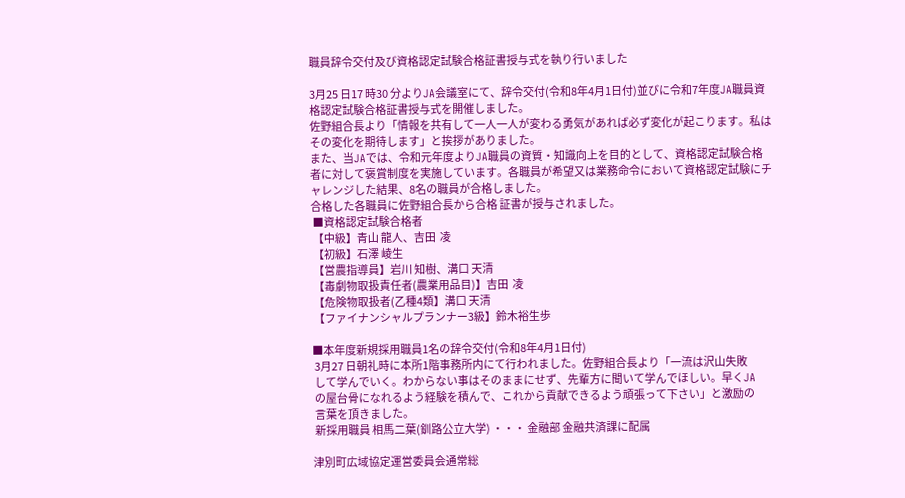職員辞令交付及び資格認定試験合格証書授与式を執り行いました

3月25 日17 時30 分よりJA会議室にて、辞令交付(令和8年4月1日付)並びに令和7年度JA職員資格認定試験合格証書授与式を開催しました。
佐野組合長より「情報を共有して一人一人が変わる勇気があれば必ず変化が起こります。私はその変化を期待します」と挨拶がありました。
また、当JAでは、令和元年度よりJA職員の資質・知識向上を目的として、資格認定試験合格者に対して褒賞制度を実施しています。各職員が希望又は業務命令において資格認定試験にチャレンジした結果、8名の職員が合格しました。
合格した各職員に佐野組合長から合格 証書が授与されました。
 ■資格認定試験合格者
 【中級】青山 龍人、吉田  凌
 【初級】石澤 崚生
 【営農指導員】岩川 知樹、溝口 天清
 【毒劇物取扱責任者(農業用品目)】吉田  凌
 【危険物取扱者(乙種4類】溝口 天清
 【ファイナンシャルプランナー3級】鈴木裕生歩

■本年度新規採用職員1名の辞令交付(令和8年4月1日付)
 3月27 日朝礼時に本所1階事務所内にて行われました。佐野組合長より「一流は沢山失敗
 して学んでいく。わからない事はそのままにせず、先輩方に聞いて学んでほしい。早くJA
 の屋台骨になれるよう経験を積んで、これから貢献できるよう頑張って下さい」と激励の
 言葉を頂きました。
 新採用職員 相馬二葉(釧路公立大学) ・・・ 金融部 金融共済課に配属

津別町広域協定運営委員会通常総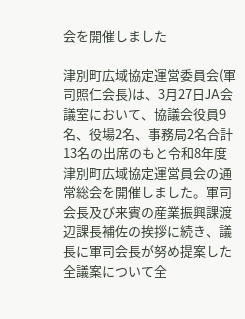会を開催しました

津別町広域協定運営委員会(軍司照仁会長)は、3月27日JA会議室において、協議会役員9名、役場2名、事務局2名合計13名の出席のもと令和8年度津別町広域協定運営員会の通常総会を開催しました。軍司会長及び来賓の産業振興課渡辺課長補佐の挨拶に続き、議長に軍司会長が努め提案した全議案について全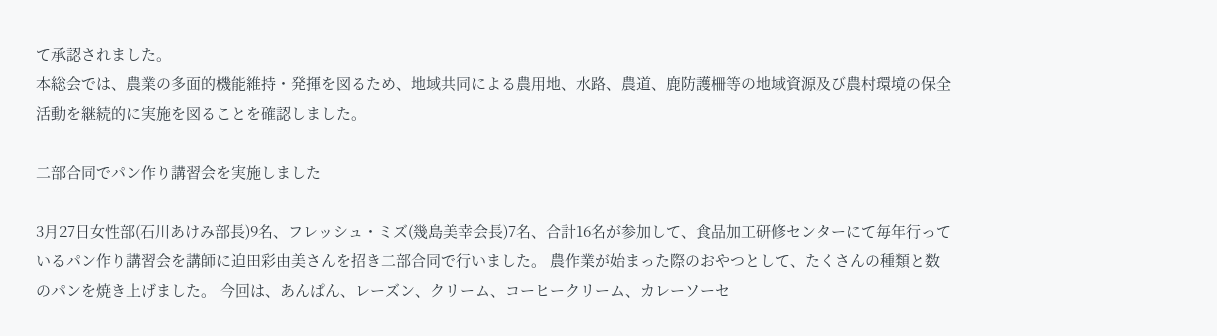て承認されました。
本総会では、農業の多面的機能維持・発揮を図るため、地域共同による農用地、水路、農道、鹿防護柵等の地域資源及び農村環境の保全活動を継続的に実施を図ることを確認しました。

二部合同でパン作り講習会を実施しました

3月27日女性部(石川あけみ部長)9名、フレッシュ・ミズ(幾島美幸会長)7名、合計16名が参加して、食品加工研修センターにて毎年行っているパン作り講習会を講師に迫田彩由美さんを招き二部合同で行いました。 農作業が始まった際のおやつとして、たくさんの種類と数のパンを焼き上げました。 今回は、あんぱん、レーズン、クリーム、コーヒークリーム、カレーソーセ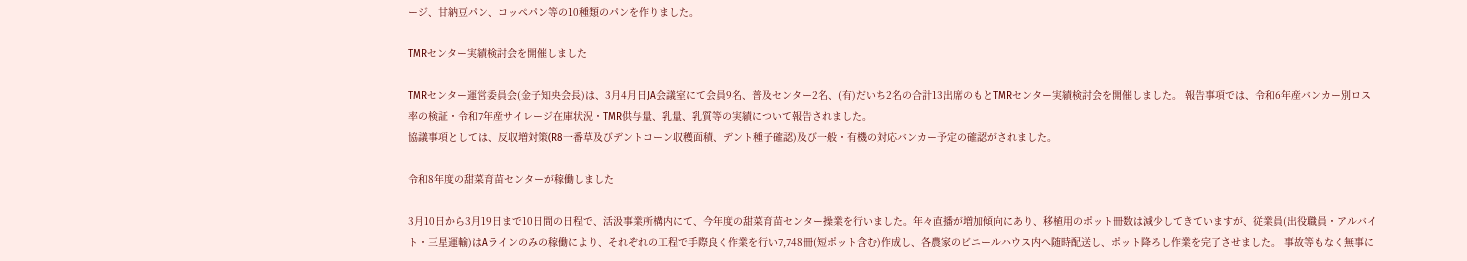ージ、甘納豆パン、コッペパン等の10種類のパンを作りました。

TMRセンター実績検討会を開催しました

TMRセンター運営委員会(金子知央会長)は、3月4月日JA会議室にて会員9名、普及センター2名、(有)だいち2名の合計13出席のもとTMRセンター実績検討会を開催しました。 報告事項では、令和6年産バンカー別ロス率の検証・令和7年産サイレージ在庫状況・TMR供与量、乳量、乳質等の実績について報告されました。
協議事項としては、反収増対策(R8一番草及びデントコーン収穫面積、デント種子確認)及び一般・有機の対応バンカー予定の確認がされました。

令和8年度の甜菜育苗センターが稼働しました

3月10日から3月19日まで10日間の日程で、活汲事業所構内にて、今年度の甜菜育苗センター操業を行いました。年々直播が増加傾向にあり、移植用のポット冊数は減少してきていますが、従業員(出役職員・アルバイト・三星運輸)はAラインのみの稼働により、それぞれの工程で手際良く作業を行い7,748冊(短ポット含む)作成し、各農家のビニールハウス内へ随時配送し、ポット降ろし作業を完了させました。 事故等もなく無事に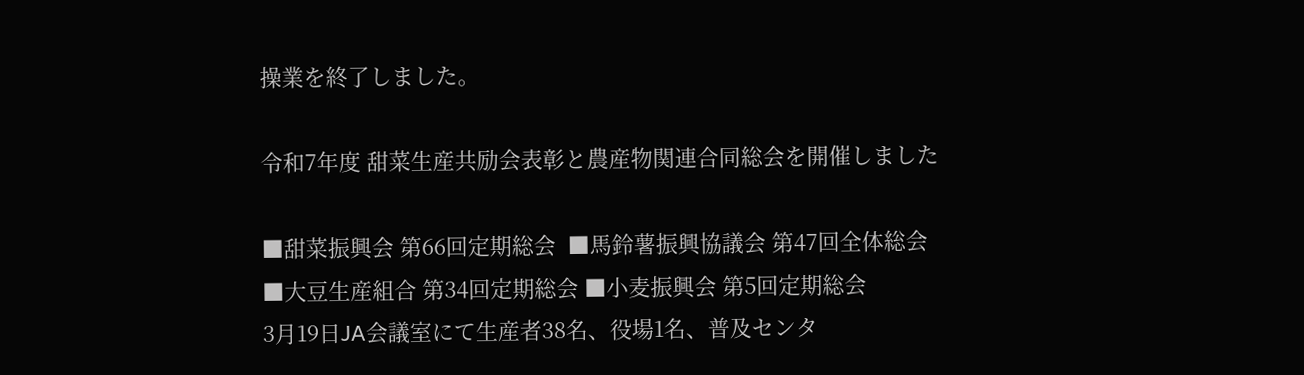操業を終了しました。

令和7年度 甜菜生産共励会表彰と農産物関連合同総会を開催しました

■甜菜振興会 第66回定期総会  ■馬鈴薯振興協議会 第47回全体総会
■大豆生産組合 第34回定期総会 ■小麦振興会 第5回定期総会
3月19日JA会議室にて生産者38名、役場1名、普及センタ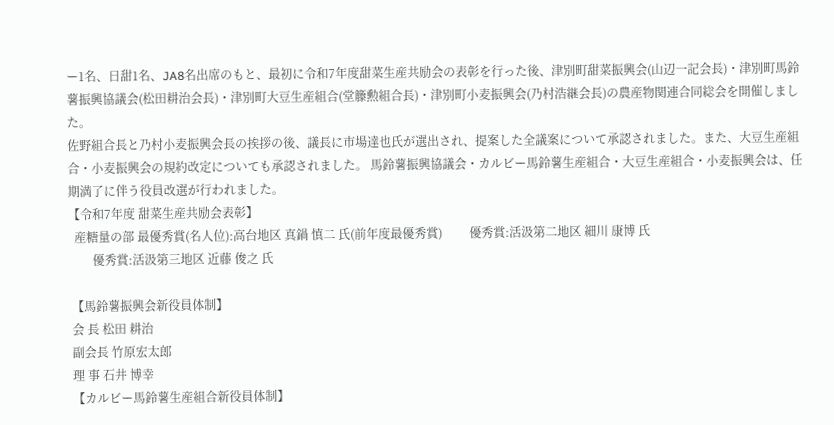ー1名、日甜1名、JA8名出席のもと、最初に令和7年度甜菜生産共励会の表彰を行った後、津別町甜菜振興会(山辺一記会長)・津別町馬鈴薯振興協議会(松田耕治会長)・津別町大豆生産組合(堂籐勲組合長)・津別町小麦振興会(乃村浩継会長)の農産物関連合同総会を開催しました。
佐野組合長と乃村小麦振興会長の挨拶の後、議長に市場達也氏が選出され、提案した全議案について承認されました。また、大豆生産組合・小麦振興会の規約改定についても承認されました。 馬鈴薯振興協議会・カルビー馬鈴薯生産組合・大豆生産組合・小麦振興会は、任期満了に伴う役員改選が行われました。
【令和7年度 甜菜生産共励会表彰】
  産糖量の部 最優秀賞(名人位):高台地区 真鍋 慎二 氏(前年度最優秀賞)         優秀賞:活汲第二地区 細川 康博 氏
        優秀賞:活汲第三地区 近藤 俊之 氏

 【馬鈴薯振興会新役員体制】
 会 長 松田 耕治
 副会長 竹原宏太郎
 理 事 石井 博幸
 【カルビー馬鈴薯生産組合新役員体制】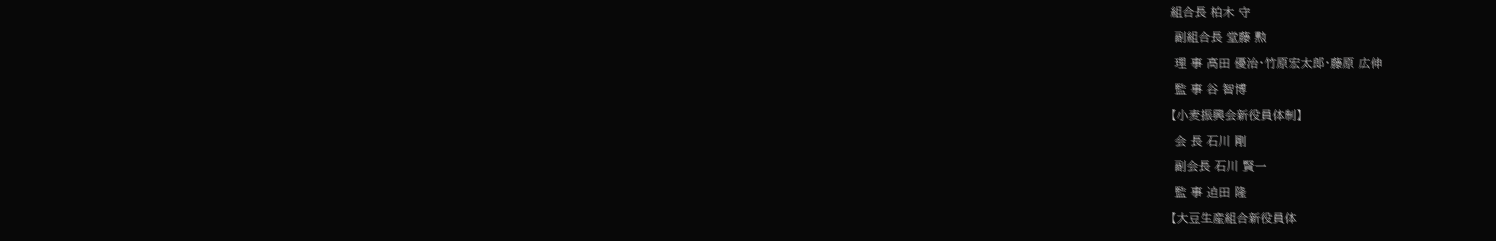組合長 柏木 守
 副組合長 堂藤 勲
 理 事 高田 優治・竹原宏太郎・藤原 広伸
 監 事 谷 智博
【小麦振興会新役員体制】
 会 長 石川 剛
 副会長 石川 賢一
 監 事 迫田 隆
【大豆生産組合新役員体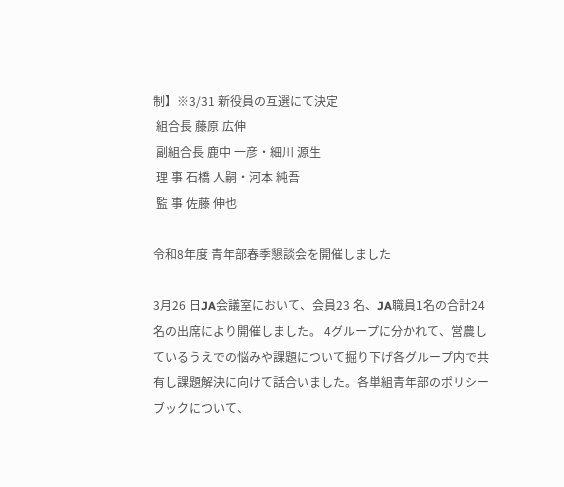制】※3/31 新役員の互選にて決定
 組合長 藤原 広伸
 副組合長 鹿中 一彦・細川 源生
 理 事 石橋 人嗣・河本 純吾
 監 事 佐藤 伸也

令和8年度 青年部春季懇談会を開催しました

3月26 日JA会議室において、会員23 名、JA職員1名の合計24 名の出席により開催しました。 4グループに分かれて、営農しているうえでの悩みや課題について掘り下げ各グループ内で共有し課題解決に向けて話合いました。各単組青年部のポリシーブックについて、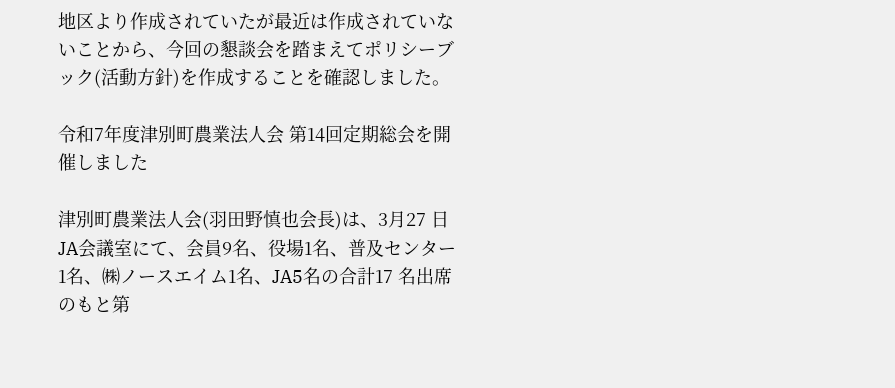地区より作成されていたが最近は作成されていないことから、今回の懇談会を踏まえてポリシーブック(活動方針)を作成することを確認しました。

令和7年度津別町農業法人会 第14回定期総会を開催しました

津別町農業法人会(羽田野慎也会長)は、3月27 日JA会議室にて、会員9名、役場1名、普及センター1名、㈱ノースエイム1名、JA5名の合計17 名出席のもと第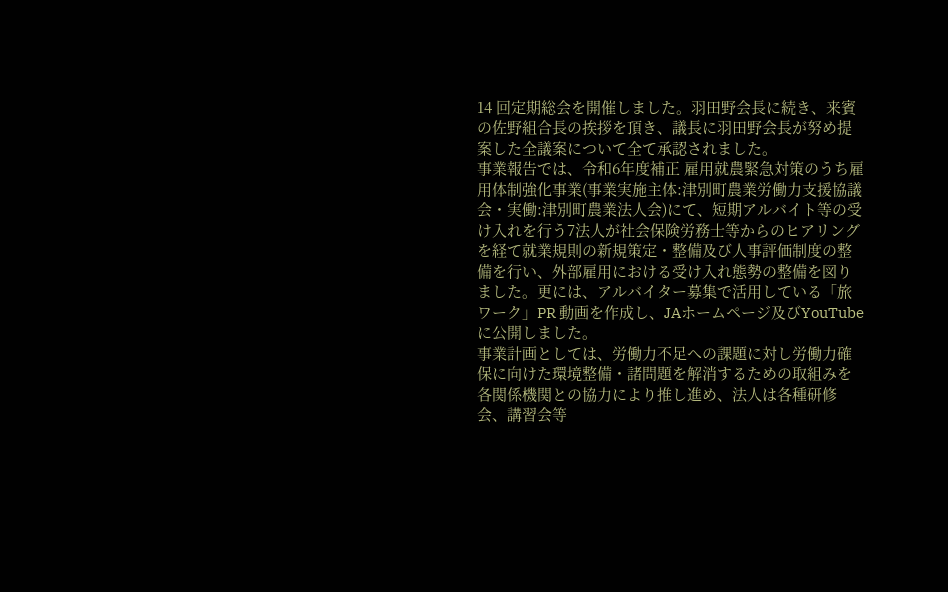14 回定期総会を開催しました。羽田野会長に続き、来賓の佐野組合長の挨拶を頂き、議長に羽田野会長が努め提案した全議案について全て承認されました。
事業報告では、令和6年度補正 雇用就農緊急対策のうち雇用体制強化事業(事業実施主体:津別町農業労働力支援協議会・実働:津別町農業法人会)にて、短期アルバイト等の受け入れを行う7法人が社会保険労務士等からのヒアリングを経て就業規則の新規策定・整備及び人事評価制度の整備を行い、外部雇用における受け入れ態勢の整備を図りました。更には、アルバイター募集で活用している「旅ワーク」PR 動画を作成し、JAホームページ及びYouTube に公開しました。
事業計画としては、労働力不足への課題に対し労働力確保に向けた環境整備・諸問題を解消するための取組みを各関係機関との協力により推し進め、法人は各種研修会、講習会等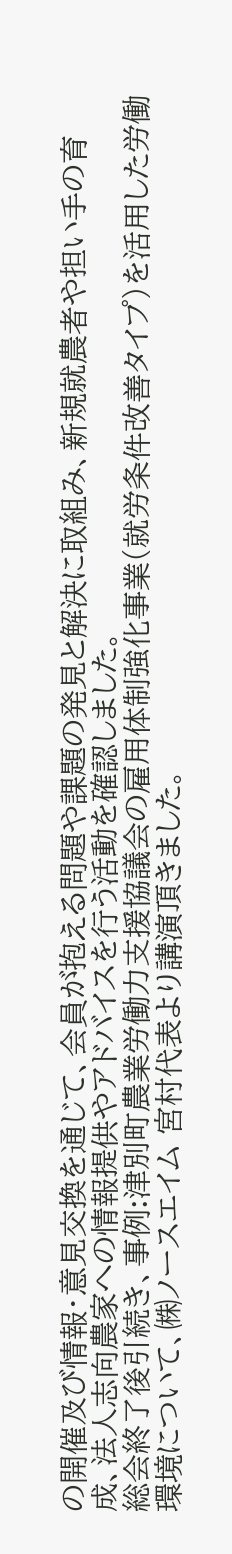の開催及び情報・意見交換を通じて、会員が抱える問題や課題の発見と解決に取組み、新規就農者や担い手の育成、法人志向農家への情報提供やアドバイスを行う活動を確認しました。
総会終了後引続き、事例:津別町農業労働力支援協議会の雇用体制強化事業(就労条件改善タイプ)を活用した労働環境について、㈱ノースエイム 宮村代表より講演頂きました。